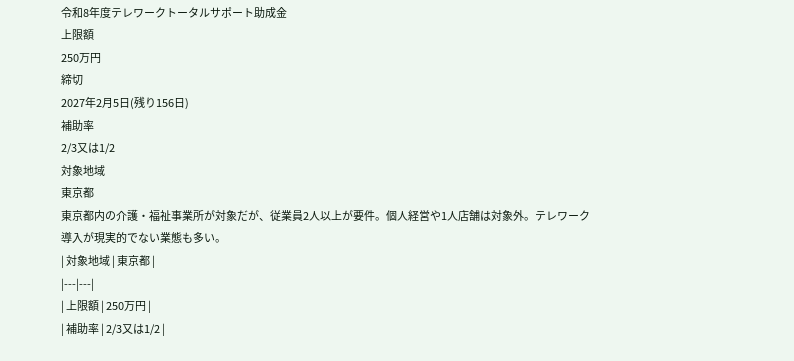令和8年度テレワークトータルサポート助成金
上限額
250万円
締切
2027年2月5日(残り156日)
補助率
2/3又は1/2
対象地域
東京都
東京都内の介護・福祉事業所が対象だが、従業員2人以上が要件。個人経営や1人店舗は対象外。テレワーク導入が現実的でない業態も多い。
| 対象地域 | 東京都 |
|---|---|
| 上限額 | 250万円 |
| 補助率 | 2/3又は1/2 |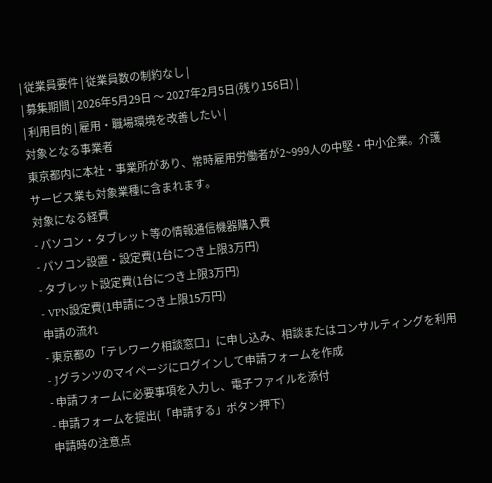| 従業員要件 | 従業員数の制約なし |
| 募集期間 | 2026年5月29日 〜 2027年2月5日(残り156日) |
| 利用目的 | 雇用・職場環境を改善したい |
対象となる事業者
東京都内に本社・事業所があり、常時雇用労働者が2~999人の中堅・中小企業。介護サービス業も対象業種に含まれます。
対象になる経費
- パソコン・タブレット等の情報通信機器購入費
- パソコン設置・設定費(1台につき上限3万円)
- タブレット設定費(1台につき上限3万円)
- VPN設定費(1申請につき上限15万円)
申請の流れ
- 東京都の「テレワーク相談窓口」に申し込み、相談またはコンサルティングを利用
- Jグランツのマイページにログインして申請フォームを作成
- 申請フォームに必要事項を入力し、電子ファイルを添付
- 申請フォームを提出(「申請する」ボタン押下)
申請時の注意点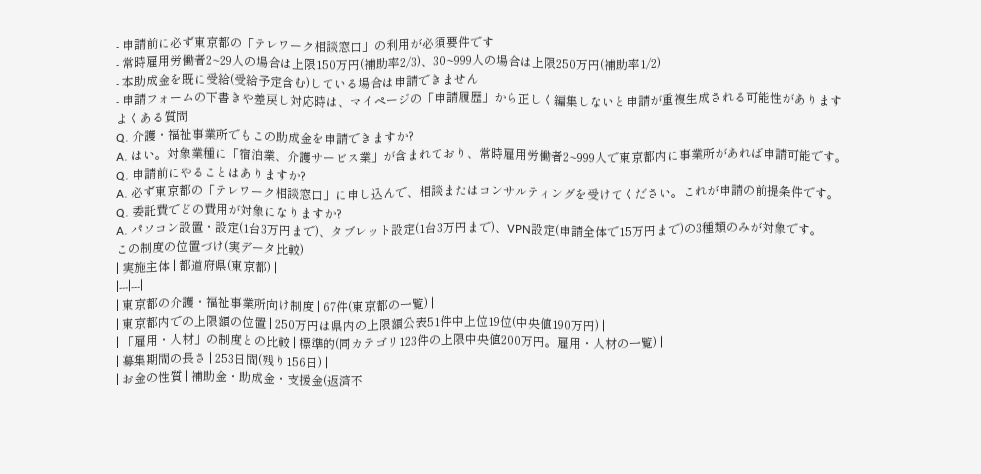- 申請前に必ず東京都の「テレワーク相談窓口」の利用が必須要件です
- 常時雇用労働者2~29人の場合は上限150万円(補助率2/3)、30~999人の場合は上限250万円(補助率1/2)
- 本助成金を既に受給(受給予定含む)している場合は申請できません
- 申請フォームの下書きや差戻し対応時は、マイページの「申請履歴」から正しく編集しないと申請が重複生成される可能性があります
よくある質問
Q. 介護・福祉事業所でもこの助成金を申請できますか?
A. はい。対象業種に「宿泊業、介護サービス業」が含まれており、常時雇用労働者2~999人で東京都内に事業所があれば申請可能です。
Q. 申請前にやることはありますか?
A. 必ず東京都の「テレワーク相談窓口」に申し込んで、相談またはコンサルティングを受けてください。これが申請の前提条件です。
Q. 委託費でどの費用が対象になりますか?
A. パソコン設置・設定(1台3万円まで)、タブレット設定(1台3万円まで)、VPN設定(申請全体で15万円まで)の3種類のみが対象です。
この制度の位置づけ(実データ比較)
| 実施主体 | 都道府県(東京都) |
|---|---|
| 東京都の介護・福祉事業所向け制度 | 67件(東京都の一覧) |
| 東京都内での上限額の位置 | 250万円は県内の上限額公表51件中上位19位(中央値190万円) |
| 「雇用・人材」の制度との比較 | 標準的(同カテゴリ123件の上限中央値200万円。雇用・人材の一覧) |
| 募集期間の長さ | 253日間(残り156日) |
| お金の性質 | 補助金・助成金・支援金(返済不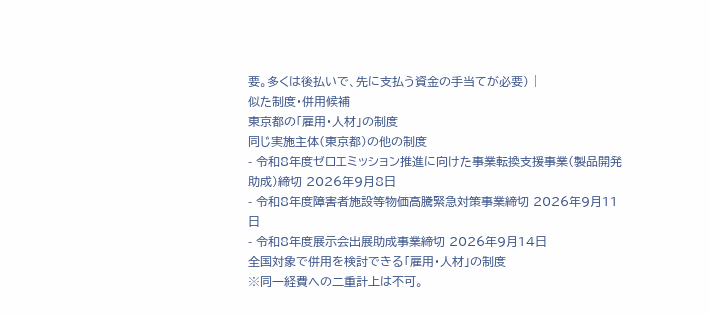要。多くは後払いで、先に支払う資金の手当てが必要) |
似た制度・併用候補
東京都の「雇用・人材」の制度
同じ実施主体(東京都)の他の制度
- 令和8年度ゼロエミッション推進に向けた事業転換支援事業(製品開発助成)締切 2026年9月8日
- 令和8年度障害者施設等物価高騰緊急対策事業締切 2026年9月11日
- 令和8年度展示会出展助成事業締切 2026年9月14日
全国対象で併用を検討できる「雇用・人材」の制度
※同一経費への二重計上は不可。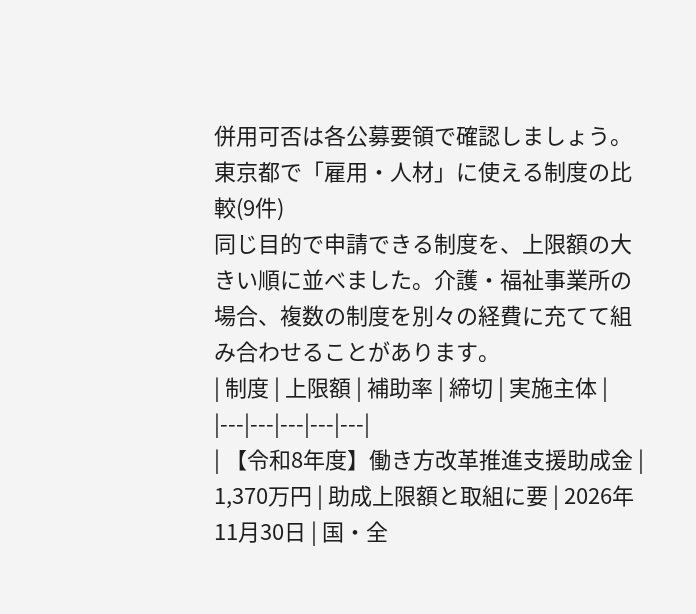併用可否は各公募要領で確認しましょう。
東京都で「雇用・人材」に使える制度の比較(9件)
同じ目的で申請できる制度を、上限額の大きい順に並べました。介護・福祉事業所の場合、複数の制度を別々の経費に充てて組み合わせることがあります。
| 制度 | 上限額 | 補助率 | 締切 | 実施主体 |
|---|---|---|---|---|
| 【令和8年度】働き方改革推進支援助成金 | 1,370万円 | 助成上限額と取組に要 | 2026年11月30日 | 国・全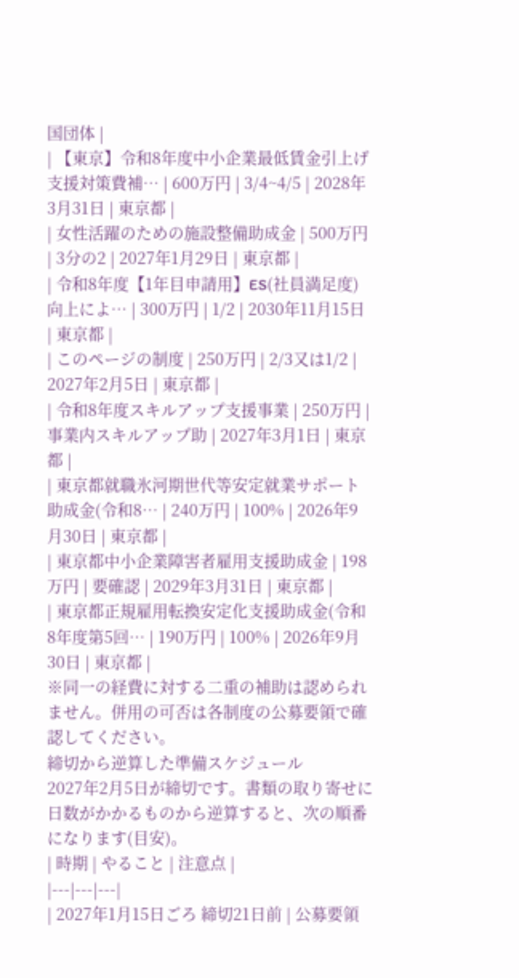国団体 |
| 【東京】令和8年度中小企業最低賃金引上げ支援対策費補… | 600万円 | 3/4~4/5 | 2028年3月31日 | 東京都 |
| 女性活躍のための施設整備助成金 | 500万円 | 3分の2 | 2027年1月29日 | 東京都 |
| 令和8年度【1年目申請用】ES(社員満足度)向上によ… | 300万円 | 1/2 | 2030年11月15日 | 東京都 |
| このページの制度 | 250万円 | 2/3又は1/2 | 2027年2月5日 | 東京都 |
| 令和8年度スキルアップ支援事業 | 250万円 | 事業内スキルアップ助 | 2027年3月1日 | 東京都 |
| 東京都就職氷河期世代等安定就業サポート助成金(令和8… | 240万円 | 100% | 2026年9月30日 | 東京都 |
| 東京都中小企業障害者雇用支援助成金 | 198万円 | 要確認 | 2029年3月31日 | 東京都 |
| 東京都正規雇用転換安定化支援助成金(令和8年度第5回… | 190万円 | 100% | 2026年9月30日 | 東京都 |
※同一の経費に対する二重の補助は認められません。併用の可否は各制度の公募要領で確認してください。
締切から逆算した準備スケジュール
2027年2月5日が締切です。書類の取り寄せに日数がかかるものから逆算すると、次の順番になります(目安)。
| 時期 | やること | 注意点 |
|---|---|---|
| 2027年1月15日ごろ 締切21日前 | 公募要領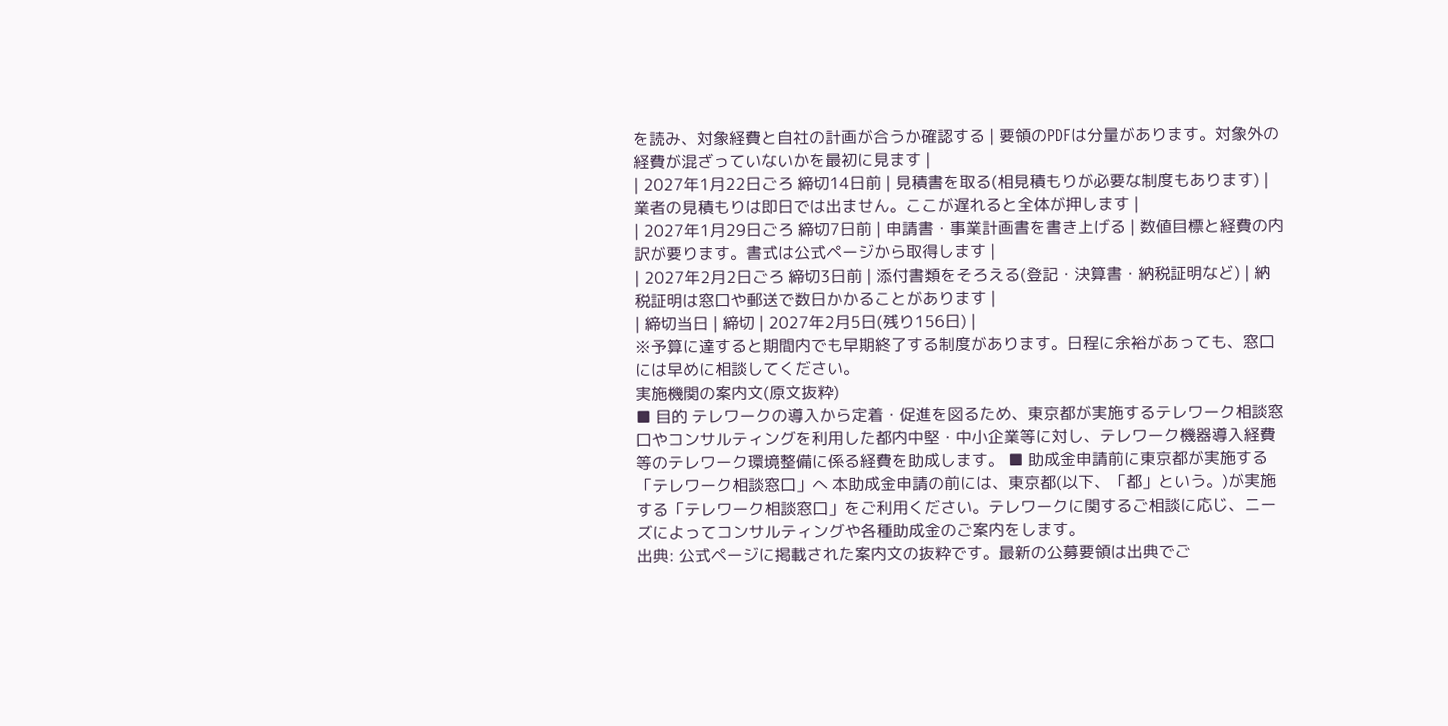を読み、対象経費と自社の計画が合うか確認する | 要領のPDFは分量があります。対象外の経費が混ざっていないかを最初に見ます |
| 2027年1月22日ごろ 締切14日前 | 見積書を取る(相見積もりが必要な制度もあります) | 業者の見積もりは即日では出ません。ここが遅れると全体が押します |
| 2027年1月29日ごろ 締切7日前 | 申請書・事業計画書を書き上げる | 数値目標と経費の内訳が要ります。書式は公式ページから取得します |
| 2027年2月2日ごろ 締切3日前 | 添付書類をそろえる(登記・決算書・納税証明など) | 納税証明は窓口や郵送で数日かかることがあります |
| 締切当日 | 締切 | 2027年2月5日(残り156日) |
※予算に達すると期間内でも早期終了する制度があります。日程に余裕があっても、窓口には早めに相談してください。
実施機関の案内文(原文抜粋)
■ 目的 テレワークの導入から定着・促進を図るため、東京都が実施するテレワーク相談窓口やコンサルティングを利用した都内中堅・中小企業等に対し、テレワーク機器導入経費等のテレワーク環境整備に係る経費を助成します。 ■ 助成金申請前に東京都が実施する「テレワーク相談窓口」へ 本助成金申請の前には、東京都(以下、「都」という。)が実施する「テレワーク相談窓口」をご利用ください。テレワークに関するご相談に応じ、ニーズによってコンサルティングや各種助成金のご案内をします。
出典: 公式ページに掲載された案内文の抜粋です。最新の公募要領は出典でご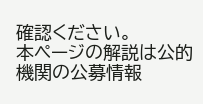確認ください。
本ページの解説は公的機関の公募情報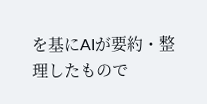を基にAIが要約・整理したもので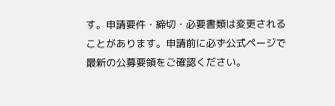す。申請要件・締切・必要書類は変更されることがあります。申請前に必ず公式ページで最新の公募要領をご確認ください。